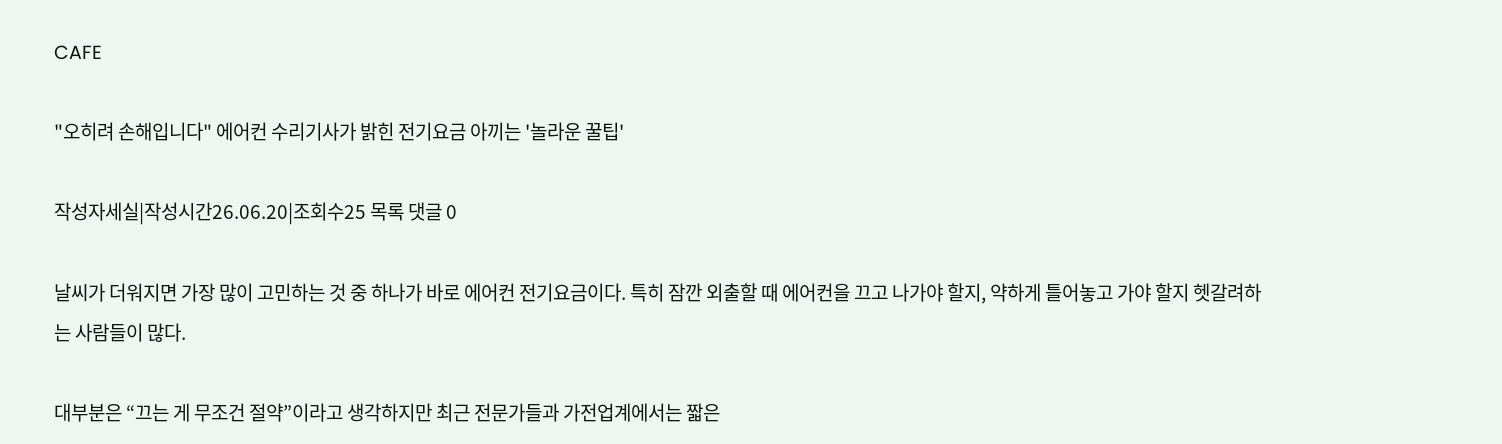CAFE

"오히려 손해입니다" 에어컨 수리기사가 밝힌 전기요금 아끼는 '놀라운 꿀팁'

작성자세실|작성시간26.06.20|조회수25 목록 댓글 0

날씨가 더워지면 가장 많이 고민하는 것 중 하나가 바로 에어컨 전기요금이다. 특히 잠깐 외출할 때 에어컨을 끄고 나가야 할지, 약하게 틀어놓고 가야 할지 헷갈려하는 사람들이 많다.

대부분은 “끄는 게 무조건 절약”이라고 생각하지만 최근 전문가들과 가전업계에서는 짧은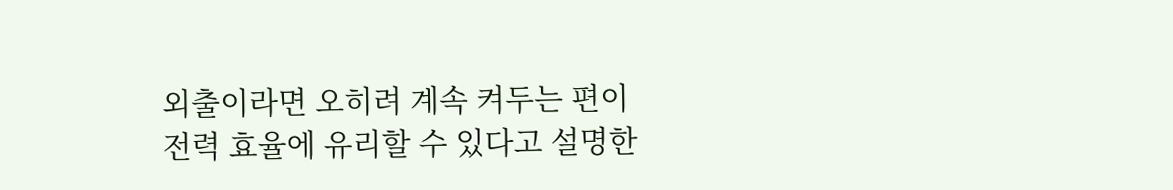외출이라면 오히려 계속 켜두는 편이 전력 효율에 유리할 수 있다고 설명한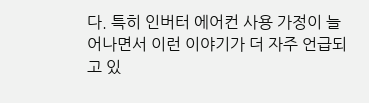다. 특히 인버터 에어컨 사용 가정이 늘어나면서 이런 이야기가 더 자주 언급되고 있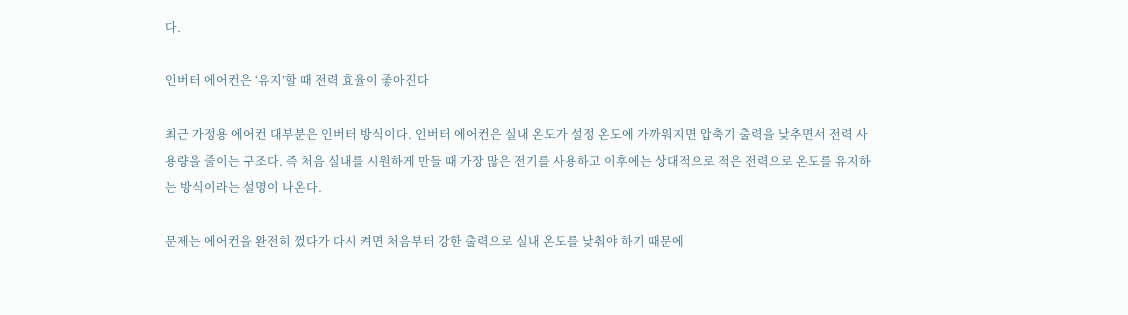다.

인버터 에어컨은 ‘유지’할 때 전력 효율이 좋아진다

최근 가정용 에어컨 대부분은 인버터 방식이다. 인버터 에어컨은 실내 온도가 설정 온도에 가까워지면 압축기 출력을 낮추면서 전력 사용량을 줄이는 구조다. 즉 처음 실내를 시원하게 만들 때 가장 많은 전기를 사용하고 이후에는 상대적으로 적은 전력으로 온도를 유지하는 방식이라는 설명이 나온다.

문제는 에어컨을 완전히 껐다가 다시 켜면 처음부터 강한 출력으로 실내 온도를 낮춰야 하기 때문에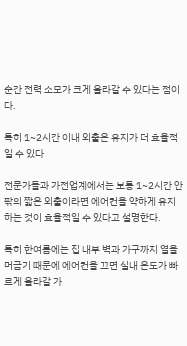순간 전력 소모가 크게 올라갈 수 있다는 점이다.

특히 1~2시간 이내 외출은 유지가 더 효율적일 수 있다

전문가들과 가전업계에서는 보통 1~2시간 안팎의 짧은 외출이라면 에어컨을 약하게 유지하는 것이 효율적일 수 있다고 설명한다.

특히 한여름에는 집 내부 벽과 가구까지 열을 머금기 때문에 에어컨을 끄면 실내 온도가 빠르게 올라갈 가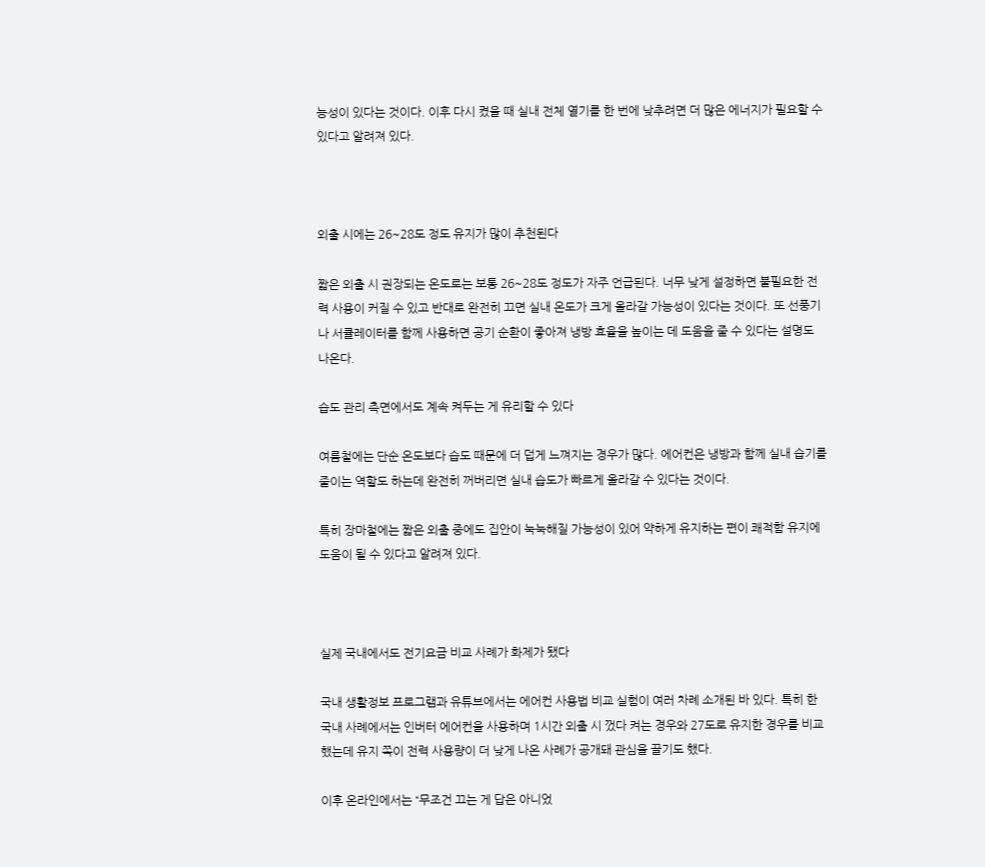능성이 있다는 것이다. 이후 다시 켰을 때 실내 전체 열기를 한 번에 낮추려면 더 많은 에너지가 필요할 수 있다고 알려져 있다.



외출 시에는 26~28도 정도 유지가 많이 추천된다

짧은 외출 시 권장되는 온도로는 보통 26~28도 정도가 자주 언급된다. 너무 낮게 설정하면 불필요한 전력 사용이 커질 수 있고 반대로 완전히 끄면 실내 온도가 크게 올라갈 가능성이 있다는 것이다. 또 선풍기나 서큘레이터를 함께 사용하면 공기 순환이 좋아져 냉방 효율을 높이는 데 도움을 줄 수 있다는 설명도 나온다.

습도 관리 측면에서도 계속 켜두는 게 유리할 수 있다

여름철에는 단순 온도보다 습도 때문에 더 덥게 느껴지는 경우가 많다. 에어컨은 냉방과 함께 실내 습기를 줄이는 역할도 하는데 완전히 꺼버리면 실내 습도가 빠르게 올라갈 수 있다는 것이다.

특히 장마철에는 짧은 외출 중에도 집안이 눅눅해질 가능성이 있어 약하게 유지하는 편이 쾌적함 유지에 도움이 될 수 있다고 알려져 있다.



실제 국내에서도 전기요금 비교 사례가 화제가 됐다

국내 생활정보 프로그램과 유튜브에서는 에어컨 사용법 비교 실험이 여러 차례 소개된 바 있다. 특히 한 국내 사례에서는 인버터 에어컨을 사용하며 1시간 외출 시 껐다 켜는 경우와 27도로 유지한 경우를 비교했는데 유지 쪽이 전력 사용량이 더 낮게 나온 사례가 공개돼 관심을 끌기도 했다.

이후 온라인에서는 “무조건 끄는 게 답은 아니었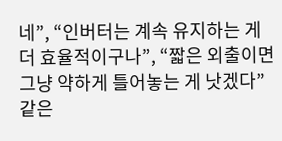네”, “인버터는 계속 유지하는 게 더 효율적이구나”, “짧은 외출이면 그냥 약하게 틀어놓는 게 낫겠다” 같은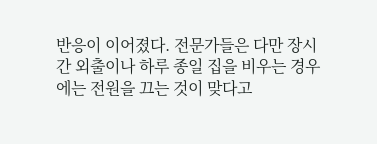반응이 이어졌다. 전문가들은 다만 장시간 외출이나 하루 종일 집을 비우는 경우에는 전원을 끄는 것이 맞다고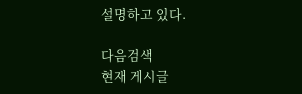설명하고 있다.

다음검색
현재 게시글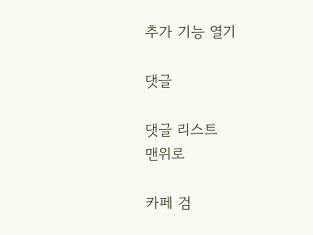추가 기능 열기

댓글

댓글 리스트
맨위로

카페 검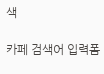색

카페 검색어 입력폼